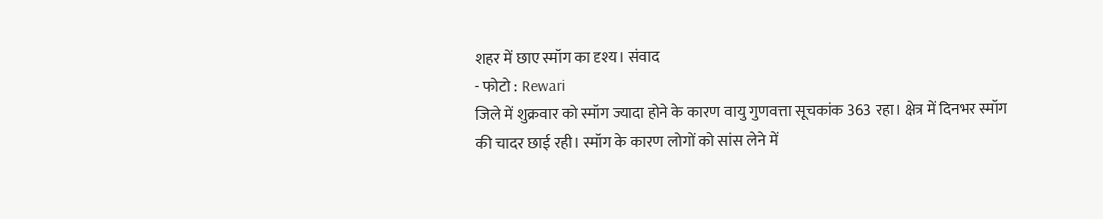शहर में छाए स्मॉग का दृश्य। संवाद
- फोटो : Rewari
जिले में शुक्रवार को स्मॉग ज्यादा होने के कारण वायु गुणवत्ता सूचकांक 363 रहा। क्षेत्र में दिनभर स्मॉग की चादर छाई रही। स्मॉग के कारण लोगों को सांस लेने में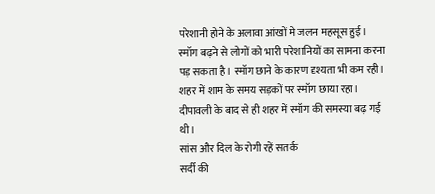परेशानी होने के अलावा आंखों मे जलन महसूस हुई। स्मॉग बढ़ने से लोगों को भारी परेशानियों का सामना करना पड़ सकता है। स्मॉग छाने के कारण दृश्यता भी कम रही। शहर में शाम के समय सड़कों पर स्मॉग छाया रहा। दीपावली के बाद से ही शहर में स्मॉग की समस्या बढ़ गई थी।
सांस और दिल के रोगी रहें सतर्क
सर्दी की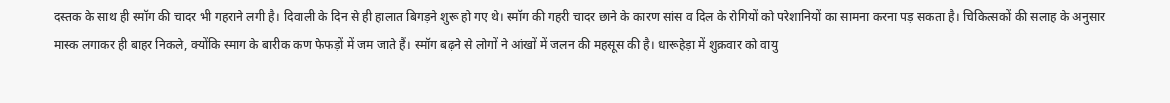दस्तक के साथ ही स्मॉग की चादर भी गहराने लगी है। दिवाली के दिन से ही हालात बिगड़ने शुरू हो गए थे। स्मॉग की गहरी चादर छाने के कारण सांस व दिल के रोगियों को परेशानियों का सामना करना पड़ सकता है। चिकित्सकों की सलाह के अनुसार मास्क लगाकर ही बाहर निकले, क्योंकि स्माग के बारीक कण फेफड़ों में जम जाते हैं। स्मॉग बढ़ने से लोगों ने आंखों में जलन की महसूस की है। धारूहेड़ा में शुक्रवार को वायु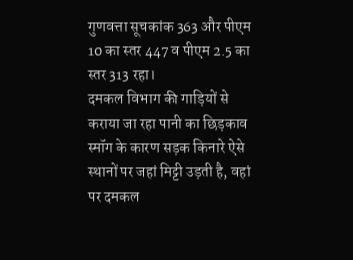गुणवत्ता सूचकांक 363 और पीएम 10 का स्तर 447 व पीएम 2.5 का स्तर 313 रहा।
दमकल विभाग की गाड़ियों से कराया जा रहा पानी का छिड़काव
स्मॉग के कारण सड़क किनारे ऐसे स्थानों पर जहां मिट्टी उड़ती है, वहां पर दमकल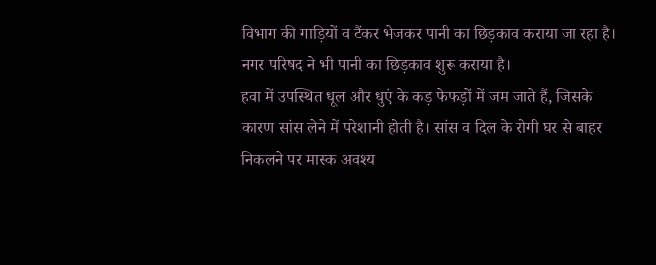विभाग की गाड़ियों व टैंकर भेजकर पानी का छिड़काव कराया जा रहा है। नगर परिषद ने भी पानी का छिड़काव शुरू कराया है।
हवा में उपस्थित धूल और धुएं के कड़ फेफड़ों में जम जाते हैं, जिसके कारण सांस लेने में परेशानी होती है। सांस व दिल के रोगी घर से बाहर निकलने पर मास्क अवश्य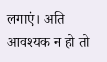लगाएं। अति आवश्यक न हो तो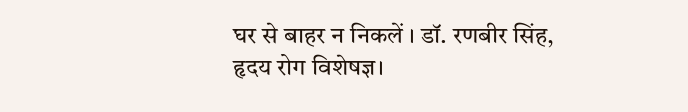घर से बाहर न निकलें । डॉ. रणबीर सिंह, हृदय रोग विशेषज्ञ।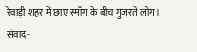रेवाड़ी शहर में छाए स्मॉग के बीच गुजरते लोग। संवाद-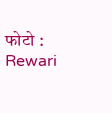फोटो : Rewari